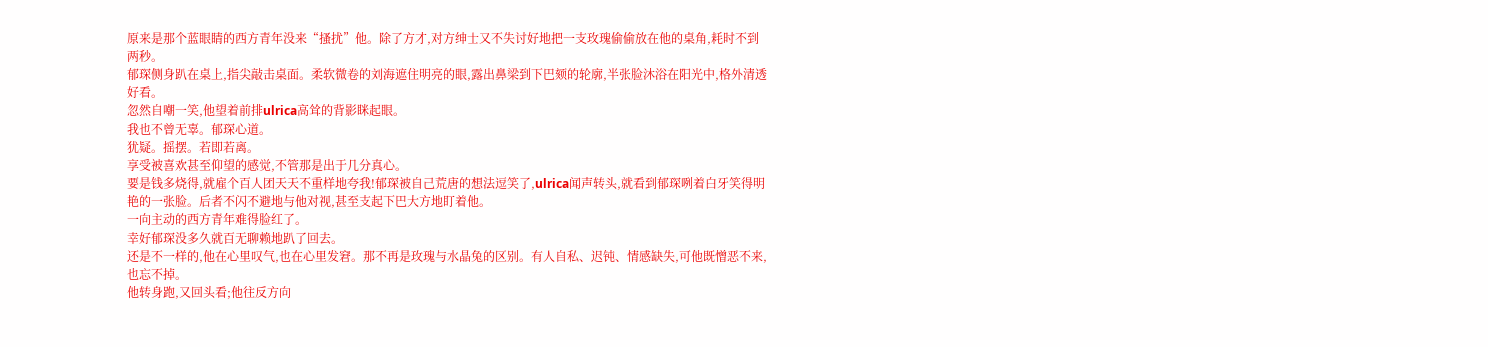原来是那个蓝眼睛的西方青年没来“搔扰”他。除了方才,对方绅士又不失讨好地把一支玫瑰偷偷放在他的桌角,耗时不到两秒。
郁琛侧身趴在桌上,指尖敲击桌面。柔软微卷的刘海遮住明亮的眼,露出鼻梁到下巴颏的轮廓,半张脸沐浴在阳光中,格外清透好看。
忽然自嘲一笑,他望着前排ulrica高耸的背影眯起眼。
我也不曾无辜。郁琛心道。
犹疑。摇摆。若即若离。
享受被喜欢甚至仰望的感觉,不管那是出于几分真心。
要是钱多烧得,就雇个百人团天天不重样地夸我!郁琛被自己荒唐的想法逗笑了,ulrica闻声转头,就看到郁琛咧着白牙笑得明艳的一张脸。后者不闪不避地与他对视,甚至支起下巴大方地盯着他。
一向主动的西方青年难得脸红了。
幸好郁琛没多久就百无聊赖地趴了回去。
还是不一样的,他在心里叹气,也在心里发窘。那不再是玫瑰与水晶兔的区别。有人自私、迟钝、情感缺失,可他既憎恶不来,也忘不掉。
他转身跑,又回头看;他往反方向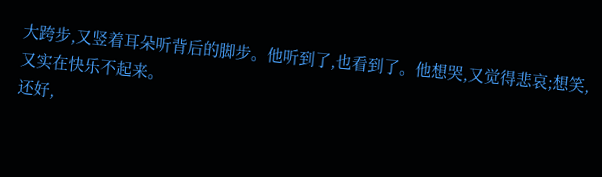大跨步,又竖着耳朵听背后的脚步。他听到了,也看到了。他想哭,又觉得悲哀;想笑,又实在快乐不起来。
还好,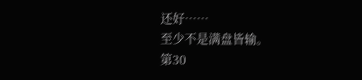还好……
至少不是满盘皆输。
第30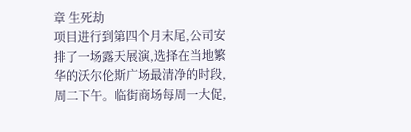章 生死劫
项目进行到第四个月末尾,公司安排了一场露天展演,选择在当地繁华的沃尔伦斯广场最清净的时段,周二下午。临街商场每周一大促,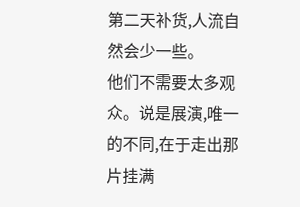第二天补货,人流自然会少一些。
他们不需要太多观众。说是展演,唯一的不同,在于走出那片挂满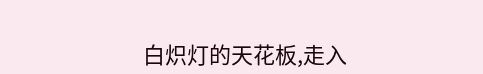白炽灯的天花板,走入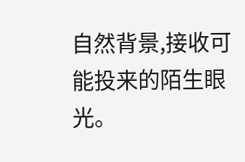自然背景,接收可能投来的陌生眼光。